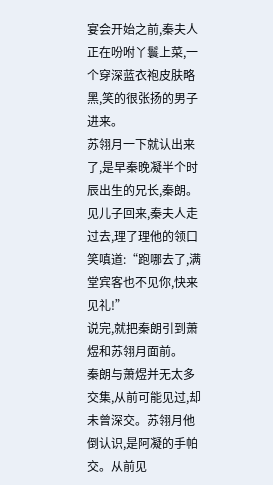宴会开始之前,秦夫人正在吩咐丫鬟上菜,一个穿深蓝衣袍皮肤略黑,笑的很张扬的男子进来。
苏翎月一下就认出来了,是早秦晚凝半个时辰出生的兄长,秦朗。
见儿子回来,秦夫人走过去,理了理他的领口笑嗔道:“跑哪去了,满堂宾客也不见你,快来见礼!”
说完,就把秦朗引到萧煜和苏翎月面前。
秦朗与萧煜并无太多交集,从前可能见过,却未曾深交。苏翎月他倒认识,是阿凝的手帕交。从前见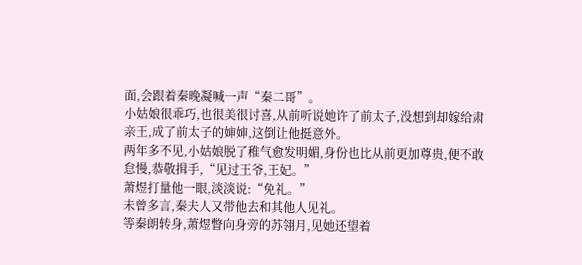面,会跟着秦晚凝喊一声“秦二哥”。
小姑娘很乖巧,也很美很讨喜,从前听说她许了前太子,没想到却嫁给肃亲王,成了前太子的婶婶,这倒让他挺意外。
两年多不见,小姑娘脱了稚气愈发明媚,身份也比从前更加尊贵,便不敢怠慢,恭敬揖手,“见过王爷,王妃。”
萧煜打量他一眼,淡淡说:“免礼。”
未曾多言,秦夫人又带他去和其他人见礼。
等秦朗转身,萧煜瞥向身旁的苏翎月,见她还望着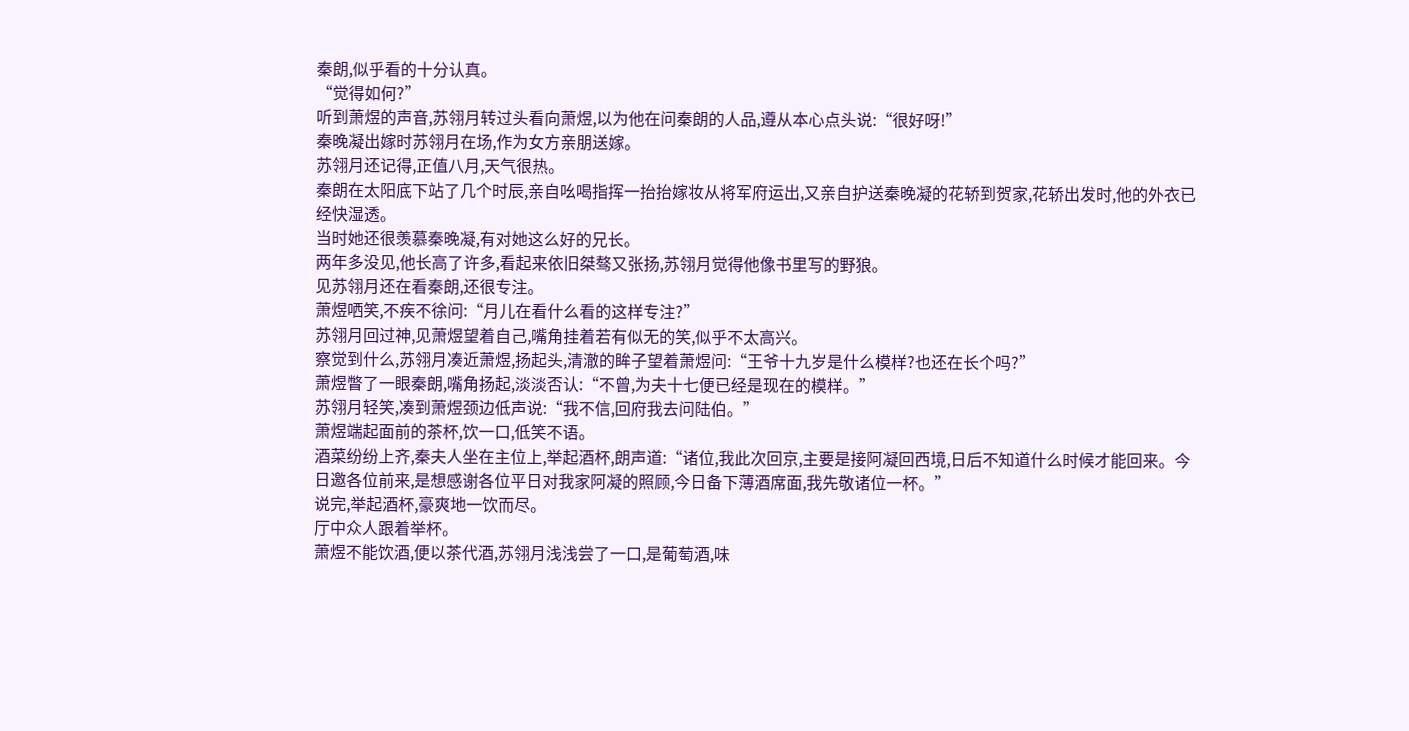秦朗,似乎看的十分认真。
“觉得如何?”
听到萧煜的声音,苏翎月转过头看向萧煜,以为他在问秦朗的人品,遵从本心点头说:“很好呀!”
秦晚凝出嫁时苏翎月在场,作为女方亲朋送嫁。
苏翎月还记得,正值八月,天气很热。
秦朗在太阳底下站了几个时辰,亲自吆喝指挥一抬抬嫁妆从将军府运出,又亲自护送秦晚凝的花轿到贺家,花轿出发时,他的外衣已经快湿透。
当时她还很羡慕秦晚凝,有对她这么好的兄长。
两年多没见,他长高了许多,看起来依旧桀骜又张扬,苏翎月觉得他像书里写的野狼。
见苏翎月还在看秦朗,还很专注。
萧煜哂笑,不疾不徐问:“月儿在看什么看的这样专注?”
苏翎月回过神,见萧煜望着自己,嘴角挂着若有似无的笑,似乎不太高兴。
察觉到什么,苏翎月凑近萧煜,扬起头,清澈的眸子望着萧煜问:“王爷十九岁是什么模样?也还在长个吗?”
萧煜瞥了一眼秦朗,嘴角扬起,淡淡否认:“不曾,为夫十七便已经是现在的模样。”
苏翎月轻笑,凑到萧煜颈边低声说:“我不信,回府我去问陆伯。”
萧煜端起面前的茶杯,饮一口,低笑不语。
酒菜纷纷上齐,秦夫人坐在主位上,举起酒杯,朗声道:“诸位,我此次回京,主要是接阿凝回西境,日后不知道什么时候才能回来。今日邀各位前来,是想感谢各位平日对我家阿凝的照顾,今日备下薄酒席面,我先敬诸位一杯。”
说完,举起酒杯,豪爽地一饮而尽。
厅中众人跟着举杯。
萧煜不能饮酒,便以茶代酒,苏翎月浅浅尝了一口,是葡萄酒,味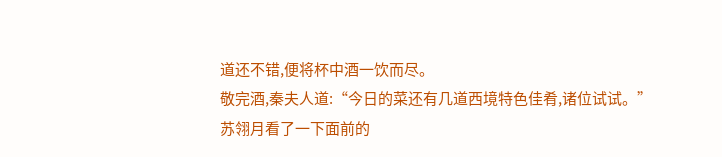道还不错,便将杯中酒一饮而尽。
敬完酒,秦夫人道:“今日的菜还有几道西境特色佳肴,诸位试试。”
苏翎月看了一下面前的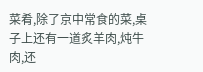菜肴,除了京中常食的菜,桌子上还有一道炙羊肉,炖牛肉,还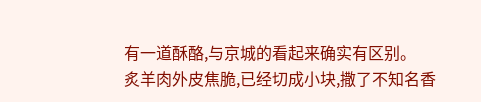有一道酥酪,与京城的看起来确实有区别。
炙羊肉外皮焦脆,已经切成小块,撒了不知名香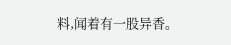料,闻着有一股异香。